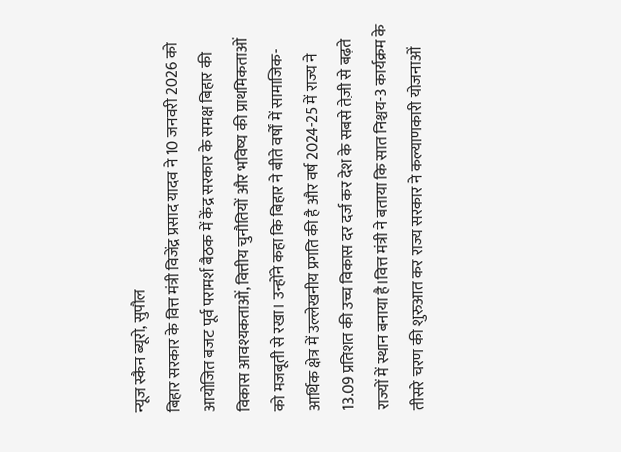न्यूज स्कैन ब्यूरो, सुपौल
बिहार सरकार के वित्त मंत्री विजेंद्र प्रसाद यादव ने 10 जनवरी 2026 को आयोजित बजट पूर्व परामर्श बैठक में केंद्र सरकार के समक्ष बिहार की विकास आवश्यकताओं, वित्तीय चुनौतियों और भविष्य की प्राथमिकताओं को मजबूती से रखा। उन्होंने कहा कि बिहार ने बीते वर्षों में सामाजिक-आर्थिक क्षेत्र में उल्लेखनीय प्रगति की है और वर्ष 2024-25 में राज्य ने 13.09 प्रतिशत की उच्च विकास दर दर्ज कर देश के सबसे तेज़ी से बढ़ते राज्यों में स्थान बनाया है।वित्त मंत्री ने बताया कि सात निश्चय-3 कार्यक्रम के तीसरे चरण की शुरुआत कर राज्य सरकार ने कल्याणकारी योजनाओं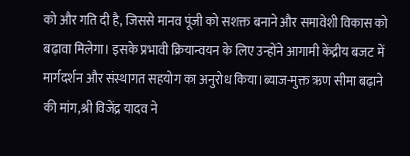को और गति दी है, जिससे मानव पूंजी को सशक्त बनाने और समावेशी विकास को बढ़ावा मिलेगा। इसके प्रभावी क्रियान्वयन के लिए उन्होंने आगामी केंद्रीय बजट में मार्गदर्शन और संस्थागत सहयोग का अनुरोध किया।ब्याज-मुक्त ऋण सीमा बढ़ाने की मांग,श्री विजेंद्र यादव ने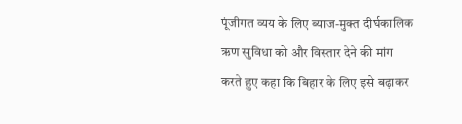पूंजीगत व्यय के लिए ब्याज-मुक्त दीर्घकालिक ऋण सुविधा को और विस्तार देने की मांग करते हुए कहा कि बिहार के लिए इसे बढ़ाकर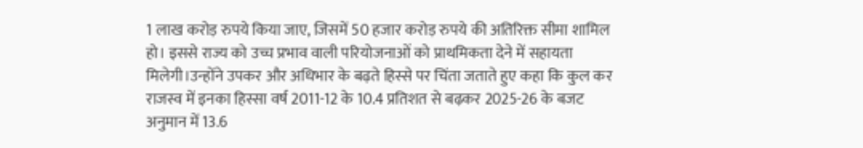1 लाख करोड़ रुपये किया जाए, जिसमें 50 हजार करोड़ रुपये की अतिरिक्त सीमा शामिल हो। इससे राज्य को उच्च प्रभाव वाली परियोजनाओं को प्राथमिकता देने में सहायता मिलेगी।उन्होंने उपकर और अधिभार के बढ़ते हिस्से पर चिंता जताते हुए कहा कि कुल कर राजस्व में इनका हिस्सा वर्ष 2011-12 के 10.4 प्रतिशत से बढ़कर 2025-26 के बजट अनुमान में 13.6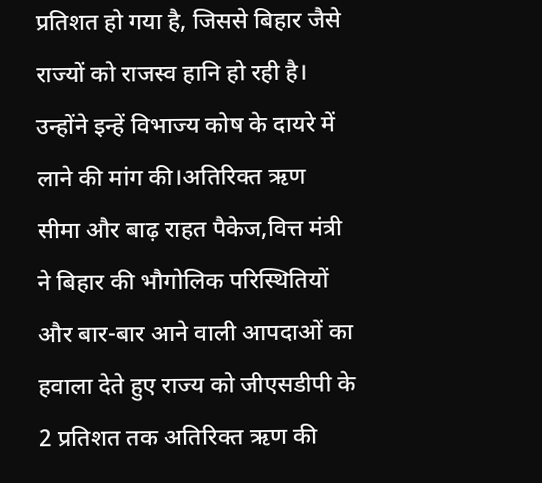प्रतिशत हो गया है, जिससे बिहार जैसे राज्यों को राजस्व हानि हो रही है। उन्होंने इन्हें विभाज्य कोष के दायरे में लाने की मांग की।अतिरिक्त ऋण सीमा और बाढ़ राहत पैकेज,वित्त मंत्री ने बिहार की भौगोलिक परिस्थितियों और बार-बार आने वाली आपदाओं का हवाला देते हुए राज्य को जीएसडीपी के 2 प्रतिशत तक अतिरिक्त ऋण की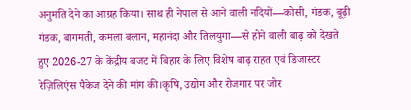अनुमति देने का आग्रह किया। साथ ही नेपाल से आने वाली नदियों—कोसी, गंडक, बूढ़ी गंडक, बागमती, कमला बलान, महानंदा और तिलयुगा—से होने वाली बाढ़ को देखते हुए 2026-27 के केंद्रीय बजट में बिहार के लिए विशेष बाढ़ राहत एवं डिजास्टर रेज़िलिएंस पैकेज देने की मांग की।कृषि, उद्योग और रोजगार पर जोर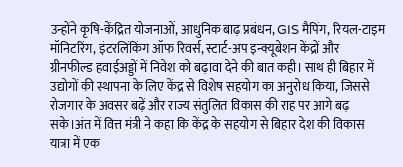उन्होंने कृषि-केंद्रित योजनाओं, आधुनिक बाढ़ प्रबंधन, GIS मैपिंग, रियल-टाइम मॉनिटरिंग, इंटरलिंकिंग ऑफ रिवर्स, स्टार्ट-अप इन्क्यूबेशन केंद्रों और ग्रीनफील्ड हवाईअड्डों में निवेश को बढ़ावा देने की बात कही। साथ ही बिहार में उद्योगों की स्थापना के लिए केंद्र से विशेष सहयोग का अनुरोध किया, जिससे रोजगार के अवसर बढ़ें और राज्य संतुलित विकास की राह पर आगे बढ़ सके।अंत में वित्त मंत्री ने कहा कि केंद्र के सहयोग से बिहार देश की विकास यात्रा में एक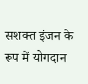सशक्त इंजन के रूप में योगदान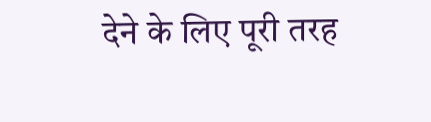देने के लिए पूरी तरह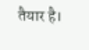तैयार है।